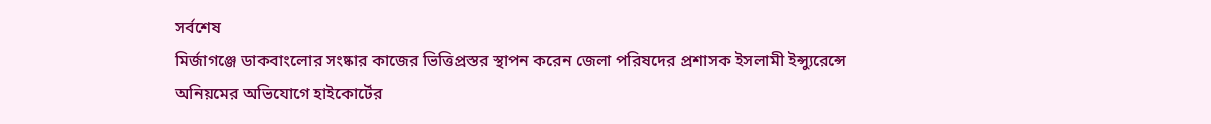সর্বশেষ
মির্জাগঞ্জে ডাকবাংলোর সংষ্কার কাজের ভিত্তিপ্রস্তর স্থাপন করেন জেলা পরিষদের প্রশাসক ইসলামী ইন্স্যুরেন্সে অনিয়মের অভিযোগে হাইকোর্টের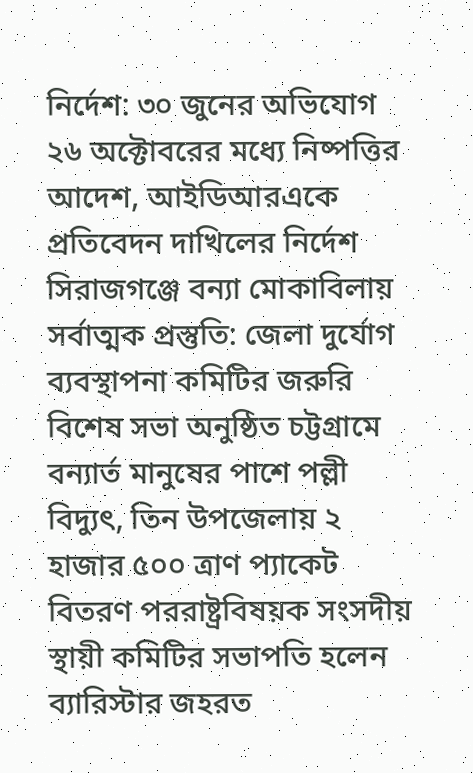নির্দেশ: ৩০ জুনের অভিযোগ ২৬ অক্টোবরের মধ্যে নিষ্পত্তির আদেশ, আইডিআরএকে প্রতিবেদন দাখিলের নির্দেশ সিরাজগঞ্জে বন্যা মোকাবিলায় সর্বাত্মক প্রস্তুতি: জেলা দুর্যোগ ব্যবস্থাপনা কমিটির জরুরি বিশেষ সভা অনুষ্ঠিত চট্টগ্রামে বন্যার্ত মানুষের পাশে পল্লী বিদ্যুৎ, তিন উপজেলায় ২ হাজার ৫০০ ত্রাণ প্যাকেট বিতরণ পররাষ্ট্রবিষয়ক সংসদীয় স্থায়ী কমিটির সভাপতি হলেন ব্যারিস্টার জহরত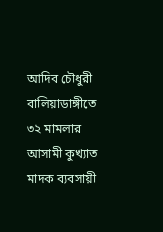আদিব চৌধুরী বালিয়াডাঙ্গীতে ৩২ মামলার আসামী কুখ্যাত মাদক ব্যবসায়ী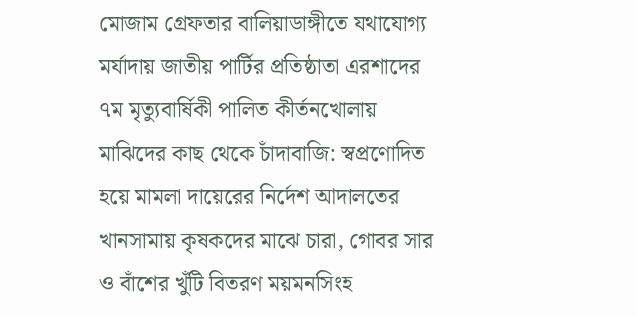মোজাম গ্রেফতার বালিয়াডাঙ্গীতে যথাযোগ্য মর্যাদায় জাতীয় পার্টির প্রতিষ্ঠাতা এরশাদের ৭ম মৃত্যুবার্ষিকী পালিত কীর্তনখোলায় মাঝিদের কাছ থেকে চাঁদাবাজি: স্বপ্রণোদিত হয়ে মামলা দায়েরের নির্দেশ আদালতের খানসামায় কৃষকদের মাঝে চারা, গোবর সার ও বাঁশের খুঁটি বিতরণ ময়মনসিংহ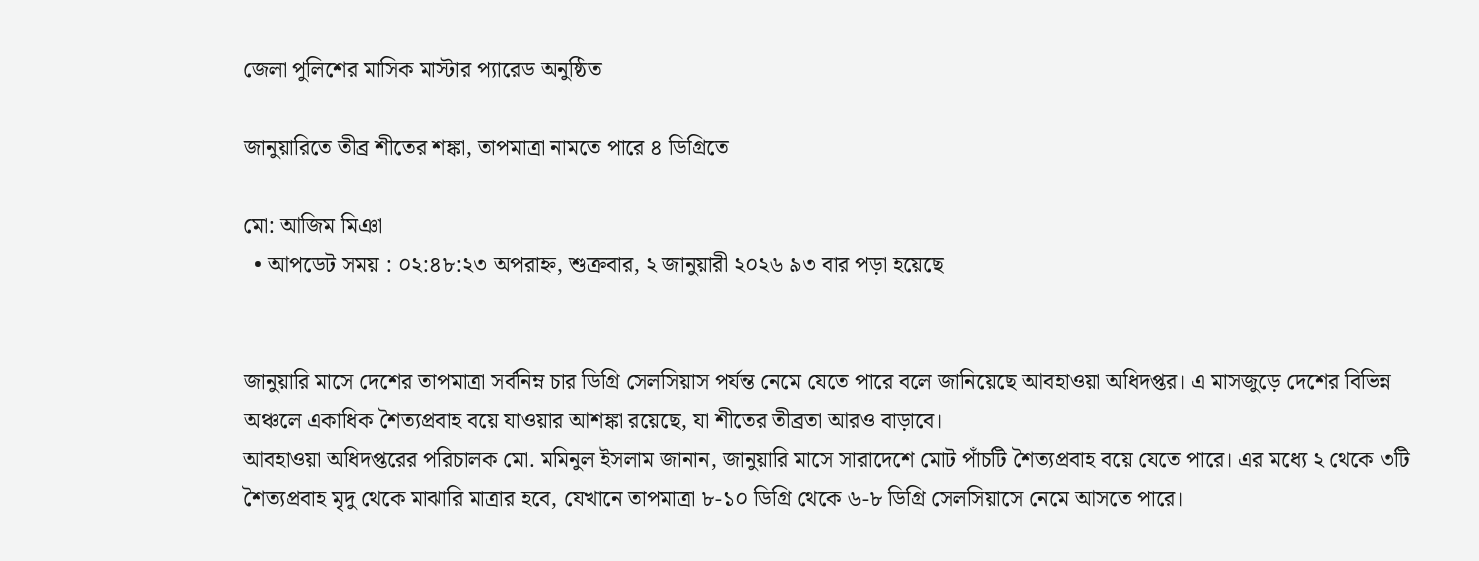জেলা পুলিশের মাসিক মাস্টার প্যারেড অনুষ্ঠিত

জানুয়ারিতে তীব্র শীতের শঙ্কা, তাপমাত্রা নামতে পারে ৪ ডিগ্রিতে

মো: আজিম মিঞা
  • আপডেট সময় : ০২:৪৮:২৩ অপরাহ্ন, শুক্রবার, ২ জানুয়ারী ২০২৬ ৯৩ বার পড়া হয়েছে


জানুয়ারি মাসে দেশের তাপমাত্রা সর্বনিম্ন চার ডিগ্রি সেলসিয়াস পর্যন্ত নেমে যেতে পারে বলে জানিয়েছে আবহাওয়া অধিদপ্তর। এ মাসজুড়ে দেশের বিভিন্ন অঞ্চলে একাধিক শৈত্যপ্রবাহ বয়ে যাওয়ার আশঙ্কা রয়েছে, যা শীতের তীব্রতা আরও বাড়াবে।
আবহাওয়া অধিদপ্তরের পরিচালক মো. মমিনুল ইসলাম জানান, জানুয়ারি মাসে সারাদেশে মোট পাঁচটি শৈত্যপ্রবাহ বয়ে যেতে পারে। এর মধ্যে ২ থেকে ৩টি শৈত্যপ্রবাহ মৃদু থেকে মাঝারি মাত্রার হবে, যেখানে তাপমাত্রা ৮-১০ ডিগ্রি থেকে ৬-৮ ডিগ্রি সেলসিয়াসে নেমে আসতে পারে।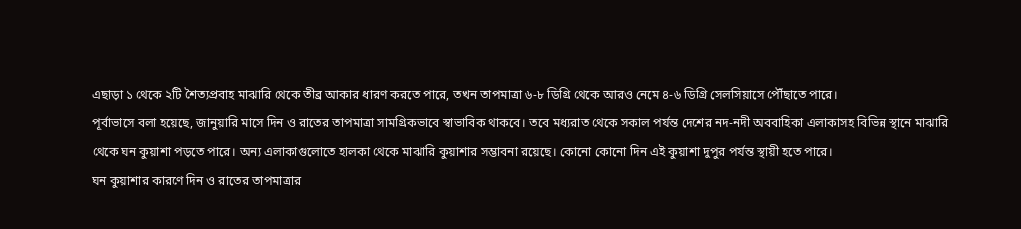এছাড়া ১ থেকে ২টি শৈত্যপ্রবাহ মাঝারি থেকে তীব্র আকার ধারণ করতে পারে, তখন তাপমাত্রা ৬-৮ ডিগ্রি থেকে আরও নেমে ৪-৬ ডিগ্রি সেলসিয়াসে পৌঁছাতে পারে।
পূর্বাভাসে বলা হয়েছে, জানুয়ারি মাসে দিন ও রাতের তাপমাত্রা সামগ্রিকভাবে স্বাভাবিক থাকবে। তবে মধ্যরাত থেকে সকাল পর্যন্ত দেশের নদ-নদী অববাহিকা এলাকাসহ বিভিন্ন স্থানে মাঝারি থেকে ঘন কুয়াশা পড়তে পারে। অন্য এলাকাগুলোতে হালকা থেকে মাঝারি কুয়াশার সম্ভাবনা রয়েছে। কোনো কোনো দিন এই কুয়াশা দুপুর পর্যন্ত স্থায়ী হতে পারে।
ঘন কুয়াশার কারণে দিন ও রাতের তাপমাত্রার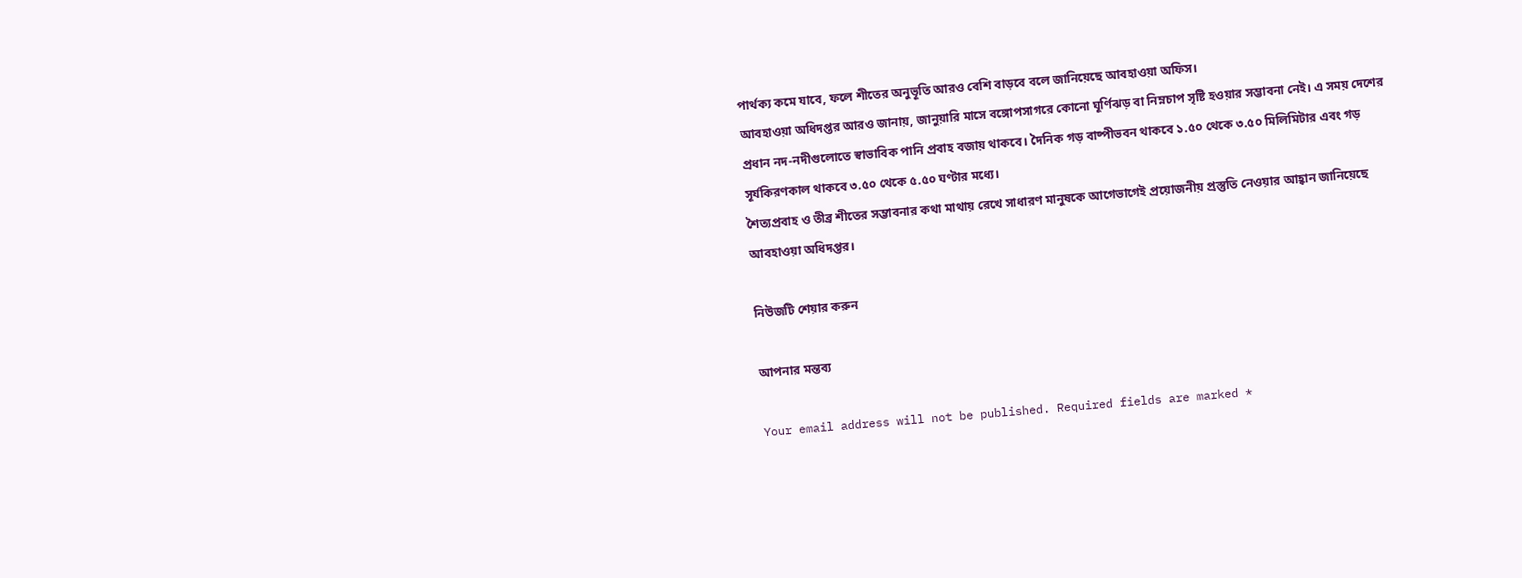পার্থক্য কমে যাবে, ফলে শীতের অনুভূতি আরও বেশি বাড়বে বলে জানিয়েছে আবহাওয়া অফিস।
আবহাওয়া অধিদপ্তর আরও জানায়, জানুয়ারি মাসে বঙ্গোপসাগরে কোনো ঘূর্ণিঝড় বা নিম্নচাপ সৃষ্টি হওয়ার সম্ভাবনা নেই। এ সময় দেশের প্রধান নদ-নদীগুলোতে স্বাভাবিক পানি প্রবাহ বজায় থাকবে। দৈনিক গড় বাষ্পীভবন থাকবে ১.৫০ থেকে ৩.৫০ মিলিমিটার এবং গড় সূর্যকিরণকাল থাকবে ৩.৫০ থেকে ৫.৫০ ঘণ্টার মধ্যে।
শৈত্যপ্রবাহ ও তীব্র শীতের সম্ভাবনার কথা মাথায় রেখে সাধারণ মানুষকে আগেভাগেই প্রয়োজনীয় প্রস্তুতি নেওয়ার আহ্বান জানিয়েছে আবহাওয়া অধিদপ্তর।

নিউজটি শেয়ার করুন

আপনার মন্তব্য

Your email address will not be published. Required fields are marked *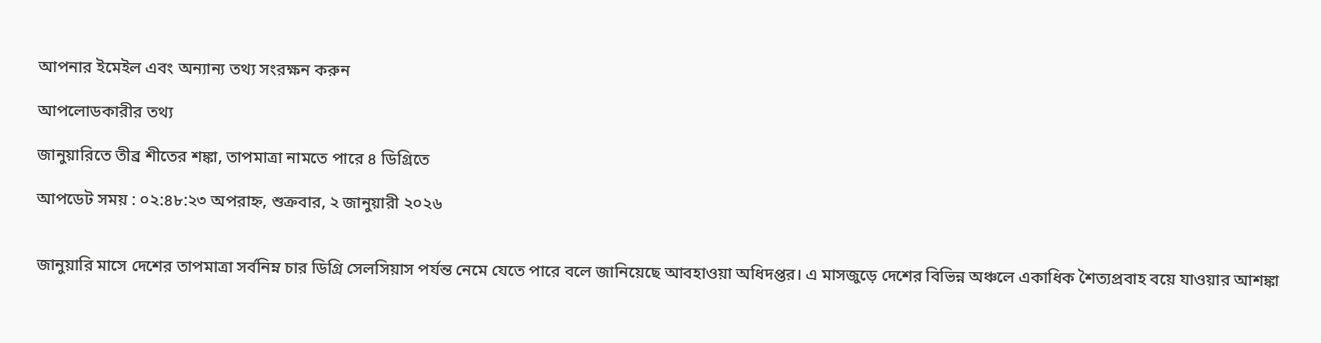আপনার ইমেইল এবং অন্যান্য তথ্য সংরক্ষন করুন

আপলোডকারীর তথ্য

জানুয়ারিতে তীব্র শীতের শঙ্কা, তাপমাত্রা নামতে পারে ৪ ডিগ্রিতে

আপডেট সময় : ০২:৪৮:২৩ অপরাহ্ন, শুক্রবার, ২ জানুয়ারী ২০২৬


জানুয়ারি মাসে দেশের তাপমাত্রা সর্বনিম্ন চার ডিগ্রি সেলসিয়াস পর্যন্ত নেমে যেতে পারে বলে জানিয়েছে আবহাওয়া অধিদপ্তর। এ মাসজুড়ে দেশের বিভিন্ন অঞ্চলে একাধিক শৈত্যপ্রবাহ বয়ে যাওয়ার আশঙ্কা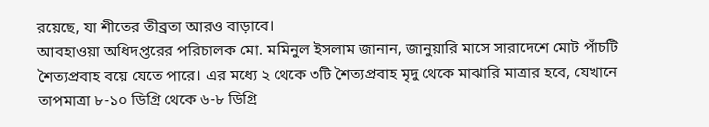রয়েছে, যা শীতের তীব্রতা আরও বাড়াবে।
আবহাওয়া অধিদপ্তরের পরিচালক মো. মমিনুল ইসলাম জানান, জানুয়ারি মাসে সারাদেশে মোট পাঁচটি শৈত্যপ্রবাহ বয়ে যেতে পারে। এর মধ্যে ২ থেকে ৩টি শৈত্যপ্রবাহ মৃদু থেকে মাঝারি মাত্রার হবে, যেখানে তাপমাত্রা ৮-১০ ডিগ্রি থেকে ৬-৮ ডিগ্রি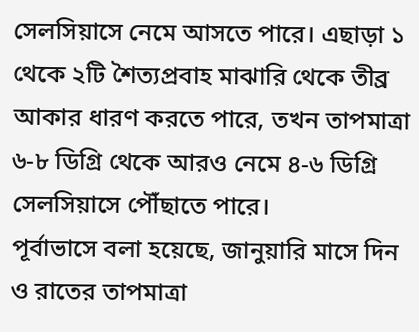সেলসিয়াসে নেমে আসতে পারে। এছাড়া ১ থেকে ২টি শৈত্যপ্রবাহ মাঝারি থেকে তীব্র আকার ধারণ করতে পারে, তখন তাপমাত্রা ৬-৮ ডিগ্রি থেকে আরও নেমে ৪-৬ ডিগ্রি সেলসিয়াসে পৌঁছাতে পারে।
পূর্বাভাসে বলা হয়েছে, জানুয়ারি মাসে দিন ও রাতের তাপমাত্রা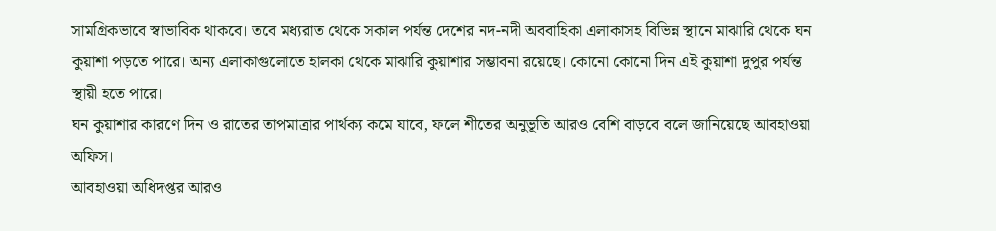সামগ্রিকভাবে স্বাভাবিক থাকবে। তবে মধ্যরাত থেকে সকাল পর্যন্ত দেশের নদ-নদী অববাহিকা এলাকাসহ বিভিন্ন স্থানে মাঝারি থেকে ঘন কুয়াশা পড়তে পারে। অন্য এলাকাগুলোতে হালকা থেকে মাঝারি কুয়াশার সম্ভাবনা রয়েছে। কোনো কোনো দিন এই কুয়াশা দুপুর পর্যন্ত স্থায়ী হতে পারে।
ঘন কুয়াশার কারণে দিন ও রাতের তাপমাত্রার পার্থক্য কমে যাবে, ফলে শীতের অনুভূতি আরও বেশি বাড়বে বলে জানিয়েছে আবহাওয়া অফিস।
আবহাওয়া অধিদপ্তর আরও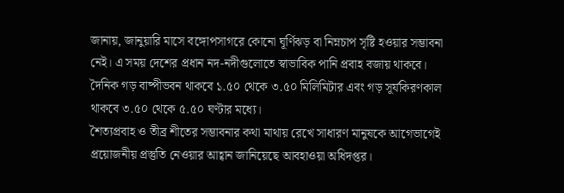জানায়, জানুয়ারি মাসে বঙ্গোপসাগরে কোনো ঘূর্ণিঝড় বা নিম্নচাপ সৃষ্টি হওয়ার সম্ভাবনা নেই। এ সময় দেশের প্রধান নদ-নদীগুলোতে স্বাভাবিক পানি প্রবাহ বজায় থাকবে। দৈনিক গড় বাষ্পীভবন থাকবে ১.৫০ থেকে ৩.৫০ মিলিমিটার এবং গড় সূর্যকিরণকাল থাকবে ৩.৫০ থেকে ৫.৫০ ঘণ্টার মধ্যে।
শৈত্যপ্রবাহ ও তীব্র শীতের সম্ভাবনার কথা মাথায় রেখে সাধারণ মানুষকে আগেভাগেই প্রয়োজনীয় প্রস্তুতি নেওয়ার আহ্বান জানিয়েছে আবহাওয়া অধিদপ্তর।